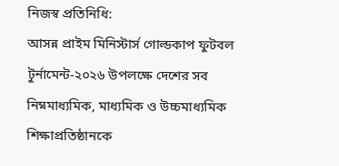নিজস্ব প্রতিনিধি:
আসন্ন প্রাইম মিনিস্টার্স গোল্ডকাপ ফুটবল টুর্নামেন্ট-২০২৬ উপলক্ষে দেশের সব নিম্নমাধ্যমিক, মাধ্যমিক ও উচ্চমাধ্যমিক শিক্ষাপ্রতিষ্ঠানকে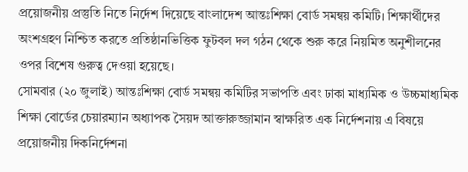প্রয়োজনীয় প্রস্তুতি নিতে নির্দেশ দিয়েছে বাংলাদেশ আন্তঃশিক্ষা বোর্ড সমন্বয় কমিটি। শিক্ষার্থীদের অংশগ্রহণ নিশ্চিত করতে প্রতিষ্ঠানভিত্তিক ফুটবল দল গঠন থেকে শুরু করে নিয়মিত অনুশীলনের ওপর বিশেষ গুরুত্ব দেওয়া হয়েছে।
সোমবার (২০ জুলাই) আন্তঃশিক্ষা বোর্ড সমন্বয় কমিটির সভাপতি এবং ঢাকা মাধ্যমিক ও উচ্চমাধ্যমিক শিক্ষা বোর্ডের চেয়ারম্যান অধ্যাপক সৈয়দ আক্তারুজ্জামান স্বাক্ষরিত এক নির্দেশনায় এ বিষয়ে প্রয়োজনীয় দিকনির্দেশনা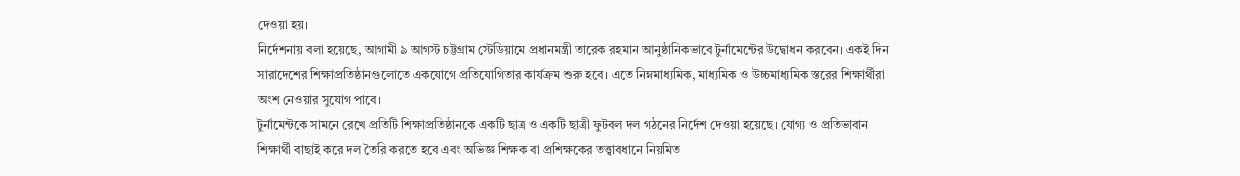দেওয়া হয়।
নির্দেশনায় বলা হয়েছে, আগামী ৯ আগস্ট চট্টগ্রাম স্টেডিয়ামে প্রধানমন্ত্রী তারেক রহমান আনুষ্ঠানিকভাবে টুর্নামেন্টের উদ্বোধন করবেন। একই দিন সারাদেশের শিক্ষাপ্রতিষ্ঠানগুলোতে একযোগে প্রতিযোগিতার কার্যক্রম শুরু হবে। এতে নিম্নমাধ্যমিক, মাধ্যমিক ও উচ্চমাধ্যমিক স্তরের শিক্ষার্থীরা অংশ নেওয়ার সুযোগ পাবে।
টুর্নামেন্টকে সামনে রেখে প্রতিটি শিক্ষাপ্রতিষ্ঠানকে একটি ছাত্র ও একটি ছাত্রী ফুটবল দল গঠনের নির্দেশ দেওয়া হয়েছে। যোগ্য ও প্রতিভাবান শিক্ষার্থী বাছাই করে দল তৈরি করতে হবে এবং অভিজ্ঞ শিক্ষক বা প্রশিক্ষকের তত্ত্বাবধানে নিয়মিত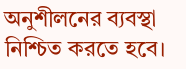অনুশীলনের ব্যবস্থা নিশ্চিত করতে হবে।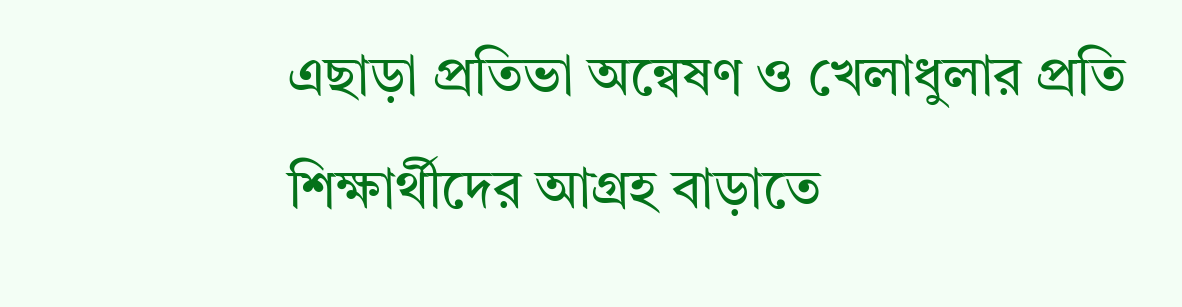এছাড়া প্রতিভা অন্বেষণ ও খেলাধুলার প্রতি শিক্ষার্থীদের আগ্রহ বাড়াতে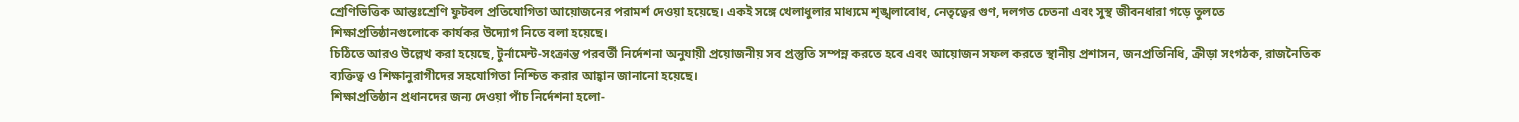শ্রেণিভিত্তিক আন্তঃশ্রেণি ফুটবল প্রতিযোগিতা আয়োজনের পরামর্শ দেওয়া হয়েছে। একই সঙ্গে খেলাধুলার মাধ্যমে শৃঙ্খলাবোধ, নেতৃত্বের গুণ, দলগত চেতনা এবং সুস্থ জীবনধারা গড়ে তুলতে শিক্ষাপ্রতিষ্ঠানগুলোকে কার্যকর উদ্যোগ নিতে বলা হয়েছে।
চিঠিতে আরও উল্লেখ করা হয়েছে, টুর্নামেন্ট-সংক্রান্ত পরবর্তী নির্দেশনা অনুযায়ী প্রয়োজনীয় সব প্রস্তুতি সম্পন্ন করতে হবে এবং আয়োজন সফল করতে স্থানীয় প্রশাসন, জনপ্রতিনিধি, ক্রীড়া সংগঠক, রাজনৈতিক ব্যক্তিত্ব ও শিক্ষানুরাগীদের সহযোগিতা নিশ্চিত করার আহ্বান জানানো হয়েছে।
শিক্ষাপ্রতিষ্ঠান প্রধানদের জন্য দেওয়া পাঁচ নির্দেশনা হলো-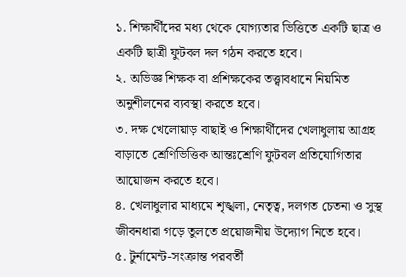১. শিক্ষার্থীদের মধ্য থেকে যোগ্যতার ভিত্তিতে একটি ছাত্র ও একটি ছাত্রী ফুটবল দল গঠন করতে হবে।
২. অভিজ্ঞ শিক্ষক বা প্রশিক্ষকের তত্ত্বাবধানে নিয়মিত অনুশীলনের ব্যবস্থা করতে হবে।
৩. দক্ষ খেলোয়াড় বাছাই ও শিক্ষার্থীদের খেলাধুলায় আগ্রহ বাড়াতে শ্রেণিভিত্তিক আন্তঃশ্রেণি ফুটবল প্রতিযোগিতার আয়োজন করতে হবে।
৪. খেলাধুলার মাধ্যমে শৃঙ্খলা, নেতৃত্ব, দলগত চেতনা ও সুস্থ জীবনধারা গড়ে তুলতে প্রয়োজনীয় উদ্যোগ নিতে হবে।
৫. টুর্নামেন্ট-সংক্রান্ত পরবর্তী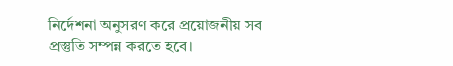নির্দেশনা অনুসরণ করে প্রয়োজনীয় সব প্রস্তুতি সম্পন্ন করতে হবে।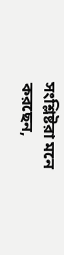সংশ্লিষ্টরা মনে করছেন,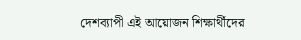দেশব্যাপী এই আয়োজন শিক্ষার্থীদের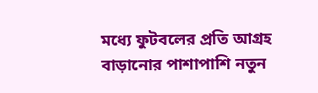মধ্যে ফুটবলের প্রতি আগ্রহ বাড়ানোর পাশাপাশি নতুন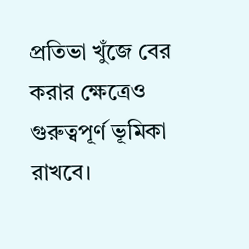প্রতিভা খুঁজে বের করার ক্ষেত্রেও গুরুত্বপূর্ণ ভূমিকা রাখবে।